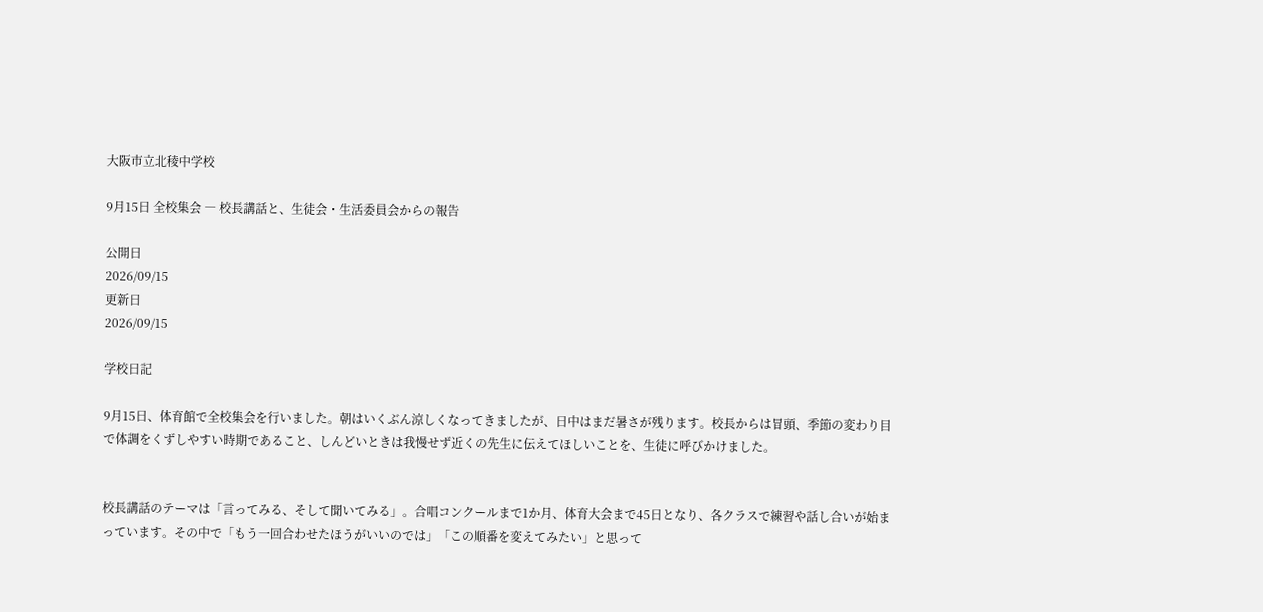大阪市立北稜中学校

9月15日 全校集会 ― 校長講話と、生徒会・生活委員会からの報告

公開日
2026/09/15
更新日
2026/09/15

学校日記

9月15日、体育館で全校集会を行いました。朝はいくぶん涼しくなってきましたが、日中はまだ暑さが残ります。校長からは冒頭、季節の変わり目で体調をくずしやすい時期であること、しんどいときは我慢せず近くの先生に伝えてほしいことを、生徒に呼びかけました。


校長講話のテーマは「言ってみる、そして聞いてみる」。合唱コンクールまで1か月、体育大会まで45日となり、各クラスで練習や話し合いが始まっています。その中で「もう一回合わせたほうがいいのでは」「この順番を変えてみたい」と思って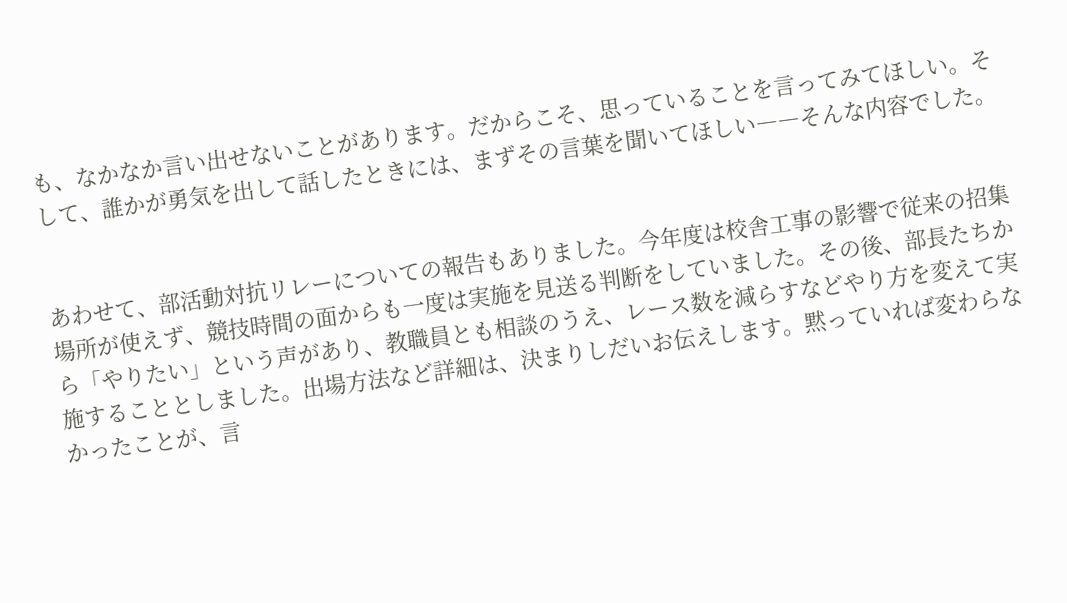も、なかなか言い出せないことがあります。だからこそ、思っていることを言ってみてほしい。そして、誰かが勇気を出して話したときには、まずその言葉を聞いてほしい――そんな内容でした。


あわせて、部活動対抗リレーについての報告もありました。今年度は校舎工事の影響で従来の招集場所が使えず、競技時間の面からも一度は実施を見送る判断をしていました。その後、部長たちから「やりたい」という声があり、教職員とも相談のうえ、レース数を減らすなどやり方を変えて実施することとしました。出場方法など詳細は、決まりしだいお伝えします。黙っていれば変わらなかったことが、言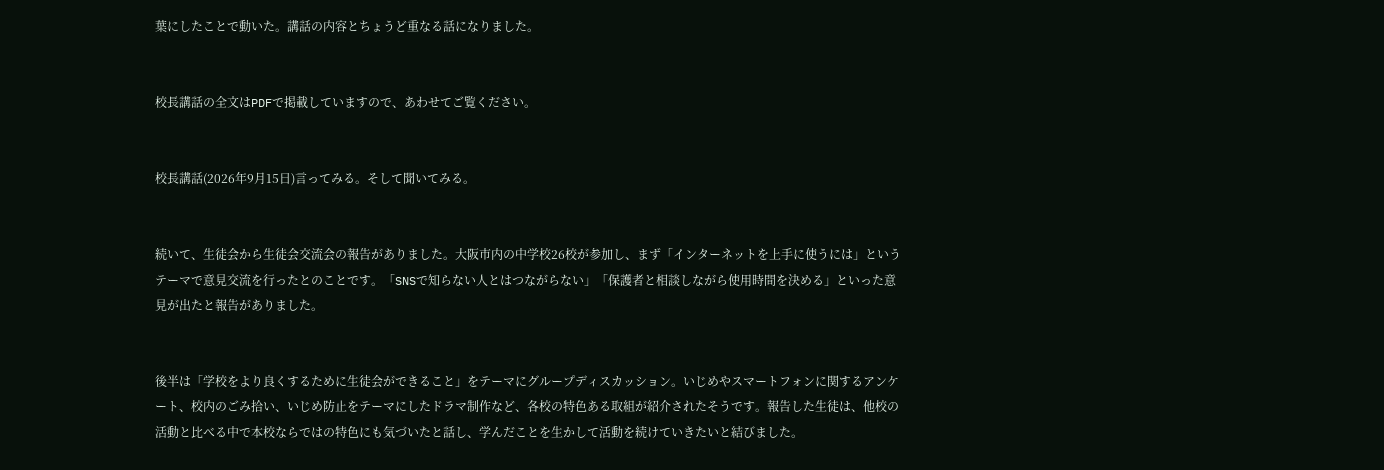葉にしたことで動いた。講話の内容とちょうど重なる話になりました。


校長講話の全文はPDFで掲載していますので、あわせてご覧ください。


校長講話(2026年9月15日)言ってみる。そして聞いてみる。


続いて、生徒会から生徒会交流会の報告がありました。大阪市内の中学校26校が参加し、まず「インターネットを上手に使うには」というテーマで意見交流を行ったとのことです。「SNSで知らない人とはつながらない」「保護者と相談しながら使用時間を決める」といった意見が出たと報告がありました。


後半は「学校をより良くするために生徒会ができること」をテーマにグループディスカッション。いじめやスマートフォンに関するアンケート、校内のごみ拾い、いじめ防止をテーマにしたドラマ制作など、各校の特色ある取組が紹介されたそうです。報告した生徒は、他校の活動と比べる中で本校ならではの特色にも気づいたと話し、学んだことを生かして活動を続けていきたいと結びました。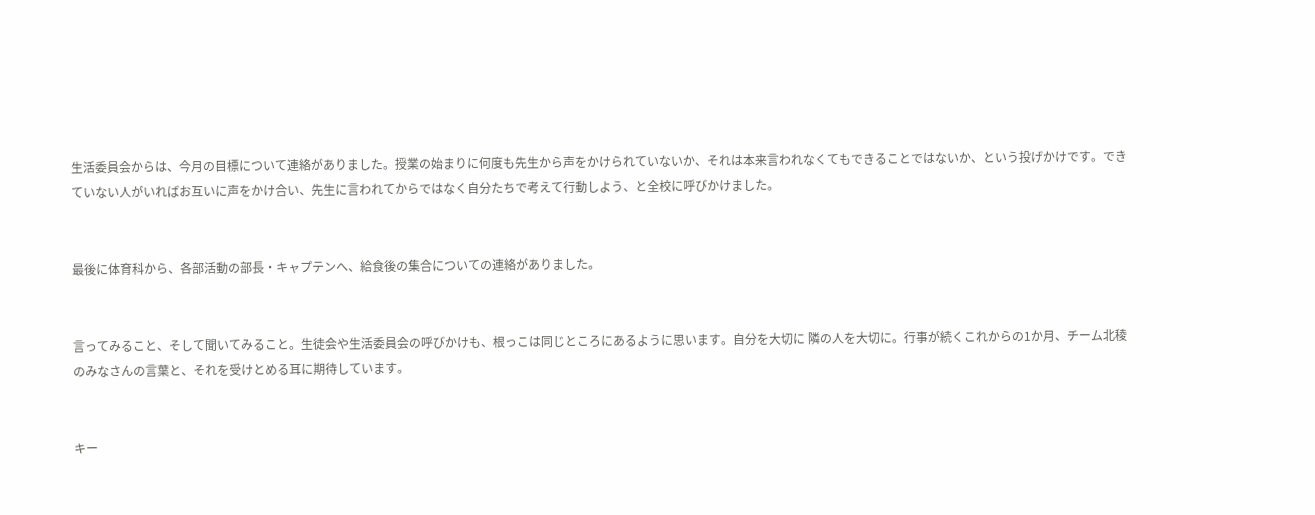生活委員会からは、今月の目標について連絡がありました。授業の始まりに何度も先生から声をかけられていないか、それは本来言われなくてもできることではないか、という投げかけです。できていない人がいればお互いに声をかけ合い、先生に言われてからではなく自分たちで考えて行動しよう、と全校に呼びかけました。


最後に体育科から、各部活動の部長・キャプテンへ、給食後の集合についての連絡がありました。


言ってみること、そして聞いてみること。生徒会や生活委員会の呼びかけも、根っこは同じところにあるように思います。自分を大切に 隣の人を大切に。行事が続くこれからの1か月、チーム北稜のみなさんの言葉と、それを受けとめる耳に期待しています。


キー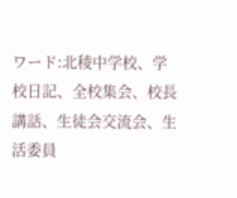ワード:北稜中学校、学校日記、全校集会、校長講話、生徒会交流会、生活委員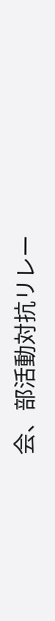会、部活動対抗リレー